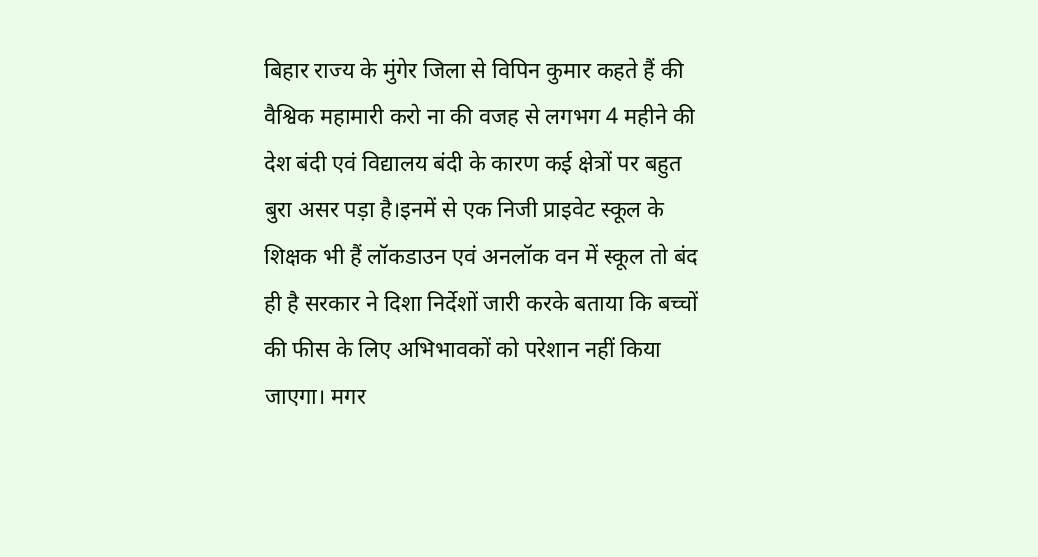बिहार राज्य के मुंगेर जिला से विपिन कुमार कहते हैं की वैश्विक महामारी करो ना की वजह से लगभग 4 महीने की देश बंदी एवं विद्यालय बंदी के कारण कई क्षेत्रों पर बहुत बुरा असर पड़ा है।इनमें से एक निजी प्राइवेट स्कूल के शिक्षक भी हैं लॉकडाउन एवं अनलॉक वन में स्कूल तो बंद ही है सरकार ने दिशा निर्देशों जारी करके बताया कि बच्चों की फीस के लिए अभिभावकों को परेशान नहीं किया जाएगा। मगर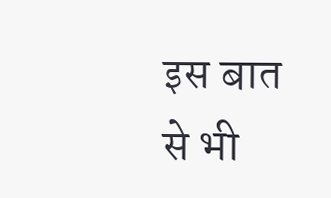इस बात से भी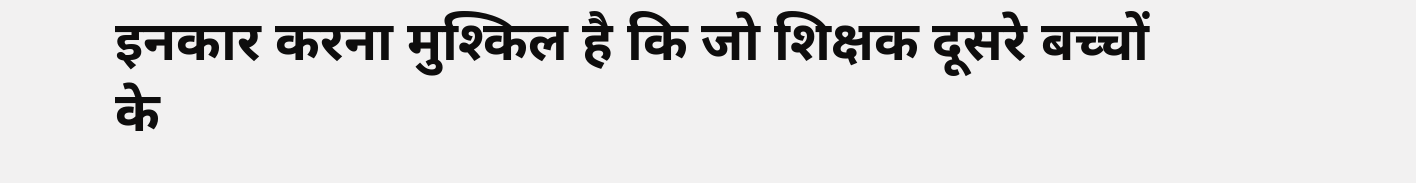इनकार करना मुश्किल है कि जो शिक्षक दूसरे बच्चों के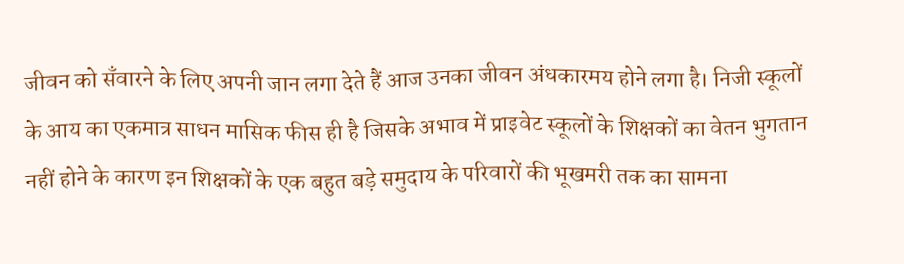जीवन को सँवारने के लिए अपनी जान लगा देते हैं आज उनका जीवन अंधकारमय होने लगा है। निजी स्कूलों के आय का एकमात्र साधन मासिक फीस ही है जिसके अभाव में प्राइवेट स्कूलों के शिक्षकों का वेतन भुगतान नहीं होने के कारण इन शिक्षकों के एक बहुत बड़े समुदाय के परिवारों की भूखमरी तक का सामना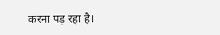करना पड़ रहा है।